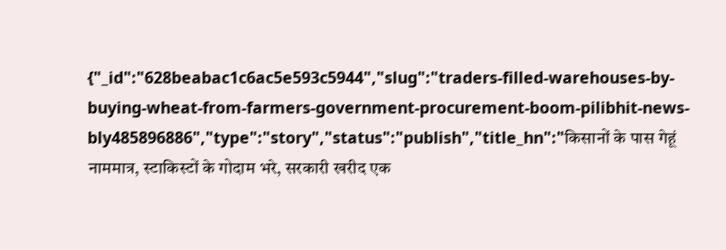{"_id":"628beabac1c6ac5e593c5944","slug":"traders-filled-warehouses-by-buying-wheat-from-farmers-government-procurement-boom-pilibhit-news-bly485896886","type":"story","status":"publish","title_hn":"किसानों के पास गेहूं नाममात्र, स्टाकिस्टों के गोदाम भरे, सरकारी खरीद एक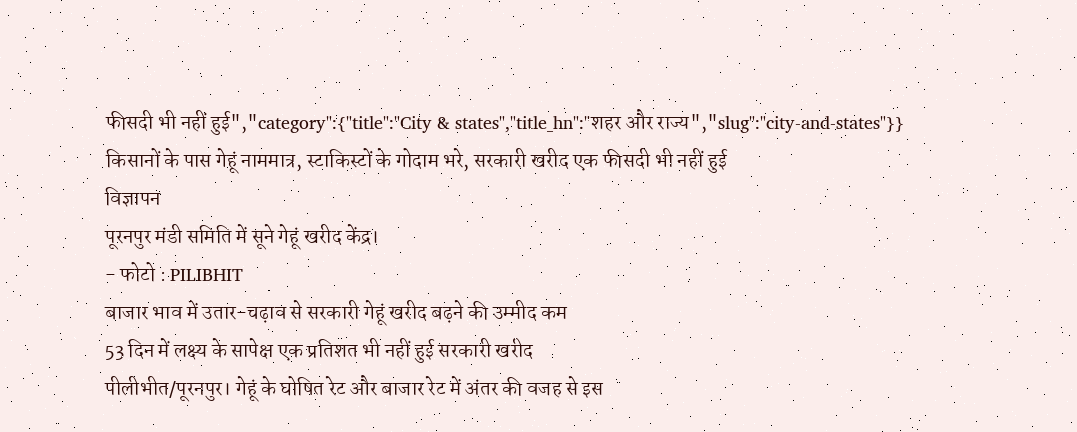फीसदी भी नहीं हुई","category":{"title":"City & states","title_hn":"शहर और राज्य","slug":"city-and-states"}}
किसानों के पास गेहूं नाममात्र, स्टाकिस्टों के गोदाम भरे, सरकारी खरीद एक फीसदी भी नहीं हुई
विज्ञापन
पूरनपुर मंडी समिति में सूने गेहूं खरीद केंद्र।
- फोटो : PILIBHIT
बाजार भाव में उतार-चढ़ाव से सरकारी गेहूं खरीद बढ़ने की उम्मीद कम
53 दिन में लक्ष्य के सापेक्ष एक प्रतिशत भी नहीं हुई सरकारी खरीद
पीलीभीत/पूरनपुर। गेहूं के घोषित रेट और बाजार रेट में अंतर की वजह से इस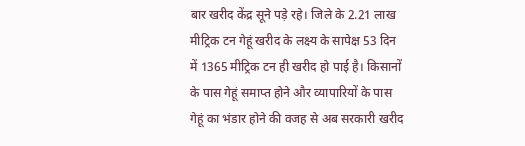बार खरीद केंद्र सूने पड़े रहे। जिले के 2.21 लाख मीट्रिक टन गेहूं खरीद के लक्ष्य के सापेक्ष 53 दिन में 1365 मीट्रिक टन ही खरीद हो पाई है। किसानों के पास गेहूं समाप्त होने और व्यापारियों के पास गेहूं का भंडार होने की वजह से अब सरकारी खरीद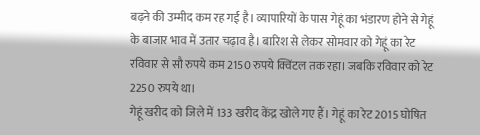बढ़ने की उम्मीद कम रह गई है। व्यापारियों के पास गेहूं का भंडारण होने से गेहूं के बाजार भाव में उतार चढ़ाव है। बारिश से लेकर सोमवार को गेहूं का रेट रविवार से सौ रुपये कम 2150 रुपये क्विंटल तक रहा। जबकि रविवार को रेट 2250 रुपये था।
गेहूं खरीद को जिले में 133 खरीद केंद्र खोले गए हैं। गेहूं का रेट 2015 घोषित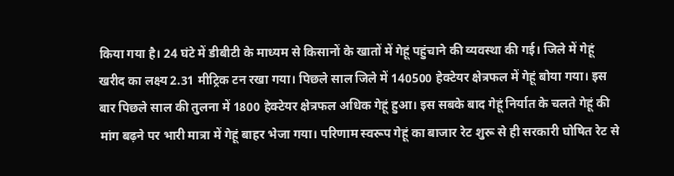किया गया है। 24 घंटे में डीबीटी के माध्यम से किसानों के खातों में गेहूं पहुंचाने की व्यवस्था की गई। जिले में गेहूं खरीद का लक्ष्य 2.31 मीट्रिक टन रखा गया। पिछले साल जिले में 140500 हेक्टेयर क्षेत्रफल में गेहूं बोया गया। इस बार पिछले साल की तुलना में 1800 हेक्टेयर क्षेत्रफल अधिक गेहूं हुआ। इस सबके बाद गेहूं निर्यात के चलते गेहूं की मांग बढ़ने पर भारी मात्रा में गेहूं बाहर भेजा गया। परिणाम स्वरूप गेहूं का बाजार रेट शुरू से ही सरकारी घोषित रेट से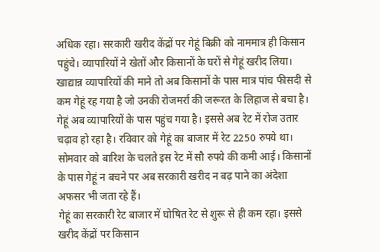अधिक रहा। सरकारी खरीद केंद्रों पर गेहूं बिक्री को नाममात्र ही किसान पहुंचे। व्यापारियों ने खेतों और किसानों के घरों से गेहूं खरीद लिया। खाद्यान्न व्यापारियों की माने तो अब किसानों के पास मात्र पांच फीसदी से कम गेहूं रह गया है जो उनकी रोजमर्रा की जरूरत के लिहाज से बचा है। गेहूं अब व्यापारियों के पास पहुंच गया है। इससे अब रेट में रोज उतार चढ़ाव हो रहा है। रविवार को गेहूं का बाजार में रेट 2250 रुपये था। सोमवार को बारिश के चलते इस रेट में सौ रुपये की कमी आई। किसानों के पास गेहूं न बचने पर अब सरकारी खरीद न बढ़ पाने का अंदेशा अफसर भी जता रहे हैं।
गेहूं का सरकारी रेट बाजार में घोषित रेट से शुरू से ही कम रहा। इससे खरीद केंद्रों पर किसान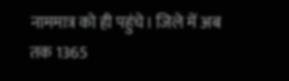नाममात्र को ही पहुंचे। जिले में अब तक 1365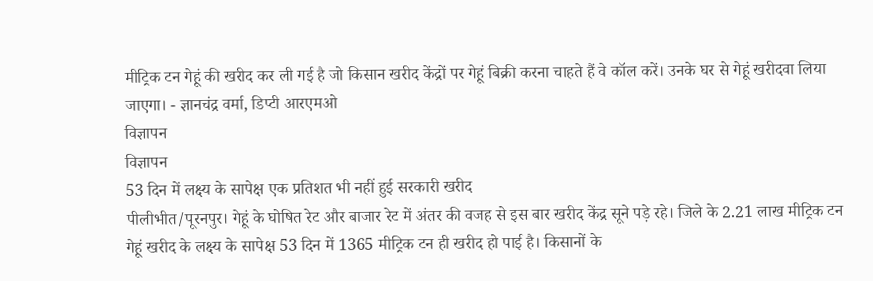मीट्रिक टन गेहूं की खरीद कर ली गई है जो किसान खरीद केंद्रों पर गेहूं बिक्री करना चाहते हैं वे कॉल करें। उनके घर से गेहूं खरीदवा लिया जाएगा। - ज्ञानचंद्र वर्मा, डिप्टी आरएमओ
विज्ञापन
विज्ञापन
53 दिन में लक्ष्य के सापेक्ष एक प्रतिशत भी नहीं हुई सरकारी खरीद
पीलीभीत/पूरनपुर। गेहूं के घोषित रेट और बाजार रेट में अंतर की वजह से इस बार खरीद केंद्र सूने पड़े रहे। जिले के 2.21 लाख मीट्रिक टन गेहूं खरीद के लक्ष्य के सापेक्ष 53 दिन में 1365 मीट्रिक टन ही खरीद हो पाई है। किसानों के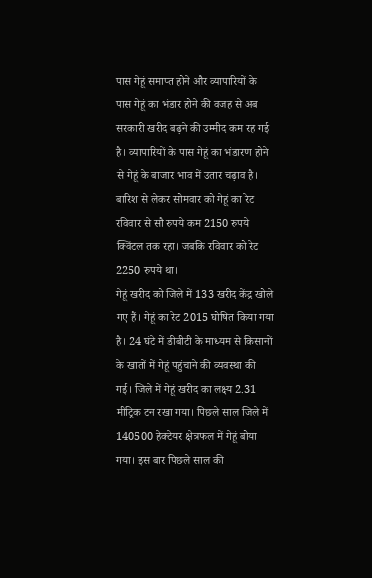पास गेहूं समाप्त होने और व्यापारियों के पास गेहूं का भंडार होने की वजह से अब सरकारी खरीद बढ़ने की उम्मीद कम रह गई है। व्यापारियों के पास गेहूं का भंडारण होने से गेहूं के बाजार भाव में उतार चढ़ाव है। बारिश से लेकर सोमवार को गेहूं का रेट रविवार से सौ रुपये कम 2150 रुपये क्विंटल तक रहा। जबकि रविवार को रेट 2250 रुपये था।
गेहूं खरीद को जिले में 133 खरीद केंद्र खोले गए हैं। गेहूं का रेट 2015 घोषित किया गया है। 24 घंटे में डीबीटी के माध्यम से किसानों के खातों में गेहूं पहुंचाने की व्यवस्था की गई। जिले में गेहूं खरीद का लक्ष्य 2.31 मीट्रिक टन रखा गया। पिछले साल जिले में 140500 हेक्टेयर क्षेत्रफल में गेहूं बोया गया। इस बार पिछले साल की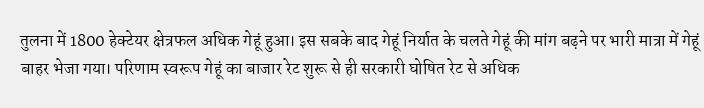तुलना में 1800 हेक्टेयर क्षेत्रफल अधिक गेहूं हुआ। इस सबके बाद गेहूं निर्यात के चलते गेहूं की मांग बढ़ने पर भारी मात्रा में गेहूं बाहर भेजा गया। परिणाम स्वरूप गेहूं का बाजार रेट शुरू से ही सरकारी घोषित रेट से अधिक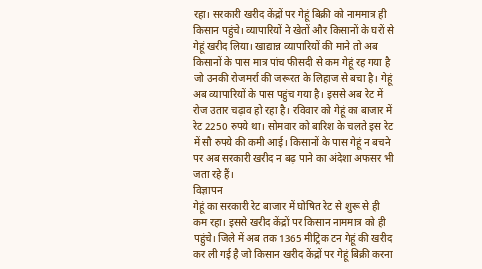रहा। सरकारी खरीद केंद्रों पर गेहूं बिक्री को नाममात्र ही किसान पहुंचे। व्यापारियों ने खेतों और किसानों के घरों से गेहूं खरीद लिया। खाद्यान्न व्यापारियों की माने तो अब किसानों के पास मात्र पांच फीसदी से कम गेहूं रह गया है जो उनकी रोजमर्रा की जरूरत के लिहाज से बचा है। गेहूं अब व्यापारियों के पास पहुंच गया है। इससे अब रेट में रोज उतार चढ़ाव हो रहा है। रविवार को गेहूं का बाजार में रेट 2250 रुपये था। सोमवार को बारिश के चलते इस रेट में सौ रुपये की कमी आई। किसानों के पास गेहूं न बचने पर अब सरकारी खरीद न बढ़ पाने का अंदेशा अफसर भी जता रहे हैं।
विज्ञापन
गेहूं का सरकारी रेट बाजार में घोषित रेट से शुरू से ही कम रहा। इससे खरीद केंद्रों पर किसान नाममात्र को ही पहुंचे। जिले में अब तक 1365 मीट्रिक टन गेहूं की खरीद कर ली गई है जो किसान खरीद केंद्रों पर गेहूं बिक्री करना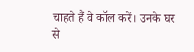चाहते हैं वे कॉल करें। उनके घर से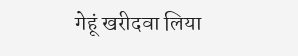गेहूं खरीदवा लिया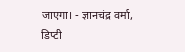जाएगा। - ज्ञानचंद्र वर्मा, डिप्टी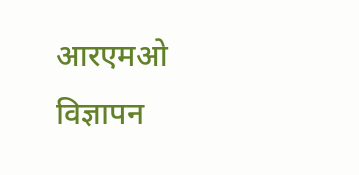आरएमओ
विज्ञापन